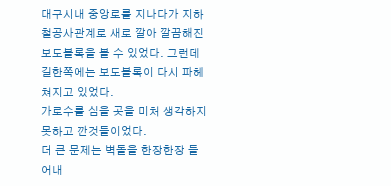대구시내 중앙로를 지나다가 지하철공사관계로 새로 깔아 깔끔해진 보도블록을 볼 수 있었다. 그런데 길한쪽에는 보도블록이 다시 파헤쳐지고 있었다.
가로수를 심을 곳을 미처 생각하지 못하고 깐것들이었다.
더 큰 문제는 벽돌을 한장한장 들어내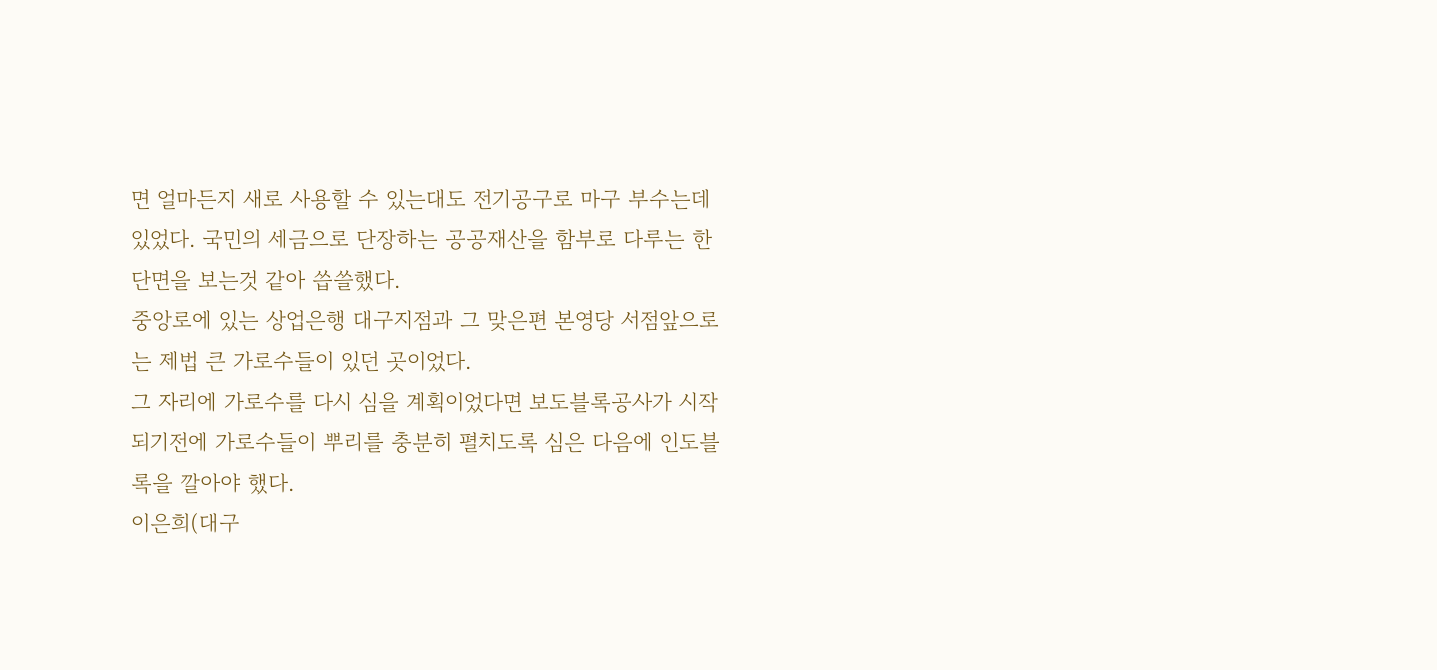면 얼마든지 새로 사용할 수 있는대도 전기공구로 마구 부수는데 있었다. 국민의 세금으로 단장하는 공공재산을 함부로 다루는 한 단면을 보는것 같아 씁쓸했다.
중앙로에 있는 상업은행 대구지점과 그 맞은편 본영당 서점앞으로는 제법 큰 가로수들이 있던 곳이었다.
그 자리에 가로수를 다시 심을 계획이었다면 보도블록공사가 시작되기전에 가로수들이 뿌리를 충분히 펼치도록 심은 다음에 인도블록을 깔아야 했다.
이은희(대구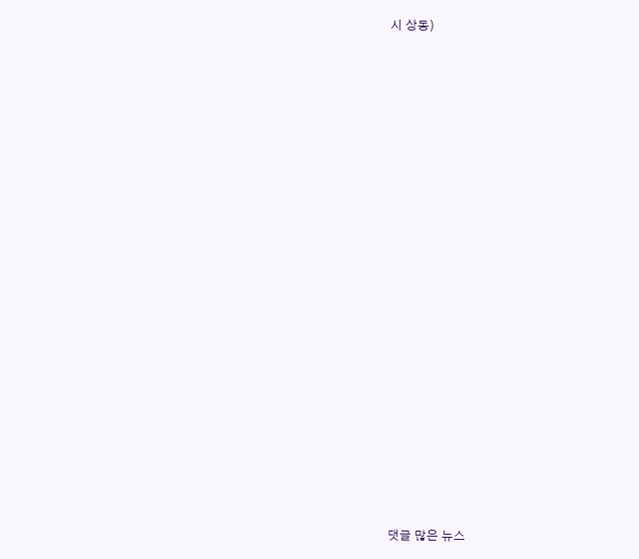시 상동)

































댓글 많은 뉴스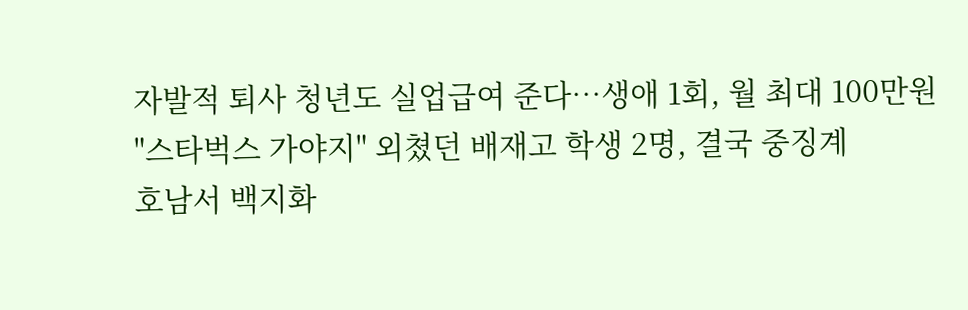자발적 퇴사 청년도 실업급여 준다…생애 1회, 월 최대 100만원
"스타벅스 가야지" 외쳤던 배재고 학생 2명, 결국 중징계
호남서 백지화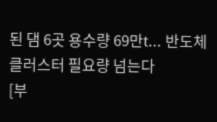된 댐 6곳 용수량 69만t… 반도체 클러스터 필요량 넘는다
[부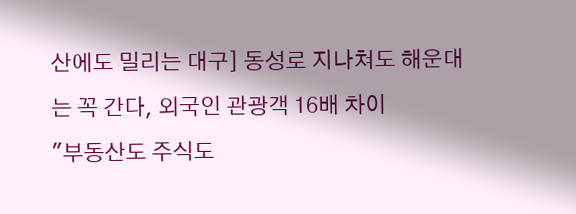산에도 밀리는 대구] 동성로 지나쳐도 해운대는 꼭 간다, 외국인 관광객 16배 차이
"부동산도 주식도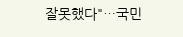잘못했다"…국민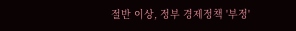절반 이상, 정부 경제정책 '부정'